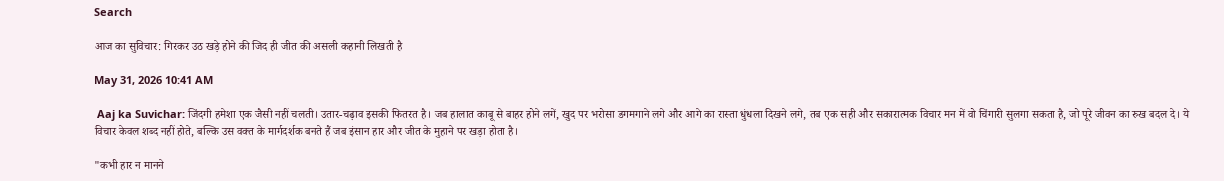Search

आज का सुविचार: गिरकर उठ खड़े होने की जिद ही जीत की असली कहानी लिखती है

May 31, 2026 10:41 AM

 Aaj ka Suvichar: जिंदगी हमेशा एक जैसी नहीं चलती। उतार-चढ़ाव इसकी फितरत है। जब हालात काबू से बाहर होने लगें, खुद पर भरोसा डगमगाने लगे और आगे का रास्ता धुंधला दिखने लगे, तब एक सही और सकारात्मक विचार मन में वो चिंगारी सुलगा सकता है, जो पूरे जीवन का रुख बदल दे। ये विचार केवल शब्द नहीं होते, बल्कि उस वक्त के मार्गदर्शक बनते हैं जब इंसान हार और जीत के मुहाने पर खड़ा होता है।

"कभी हार न मानने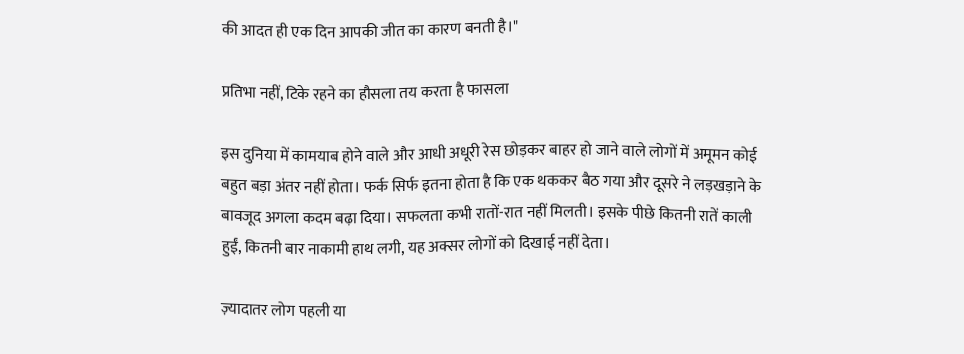की आदत ही एक दिन आपकी जीत का कारण बनती है।"

प्रतिभा नहीं, टिके रहने का हौसला तय करता है फासला

इस दुनिया में कामयाब होने वाले और आधी अधूरी रेस छोड़कर बाहर हो जाने वाले लोगों में अमूमन कोई बहुत बड़ा अंतर नहीं होता। फर्क सिर्फ इतना होता है कि एक थककर बैठ गया और दूसरे ने लड़खड़ाने के बावजूद अगला कदम बढ़ा दिया। सफलता कभी रातों-रात नहीं मिलती। इसके पीछे कितनी रातें काली हुईं, कितनी बार नाकामी हाथ लगी, यह अक्सर लोगों को दिखाई नहीं देता।

ज़्यादातर लोग पहली या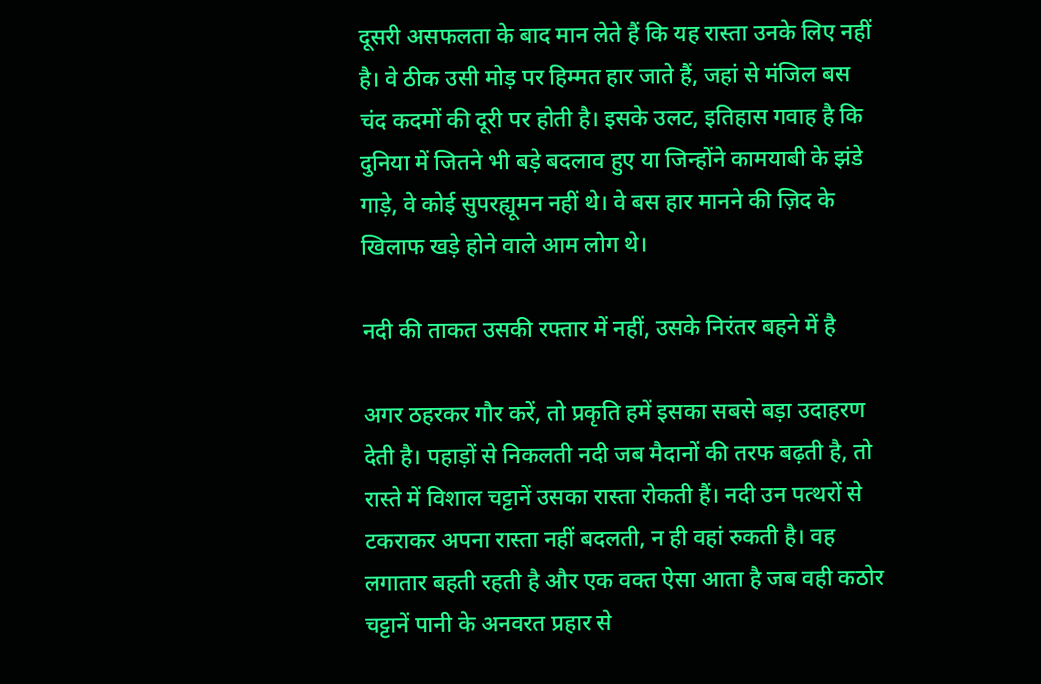दूसरी असफलता के बाद मान लेते हैं कि यह रास्ता उनके लिए नहीं है। वे ठीक उसी मोड़ पर हिम्मत हार जाते हैं, जहां से मंजिल बस चंद कदमों की दूरी पर होती है। इसके उलट, इतिहास गवाह है कि दुनिया में जितने भी बड़े बदलाव हुए या जिन्होंने कामयाबी के झंडे गाड़े, वे कोई सुपरह्यूमन नहीं थे। वे बस हार मानने की ज़िद के खिलाफ खड़े होने वाले आम लोग थे।

नदी की ताकत उसकी रफ्तार में नहीं, उसके निरंतर बहने में है

अगर ठहरकर गौर करें, तो प्रकृति हमें इसका सबसे बड़ा उदाहरण देती है। पहाड़ों से निकलती नदी जब मैदानों की तरफ बढ़ती है, तो रास्ते में विशाल चट्टानें उसका रास्ता रोकती हैं। नदी उन पत्थरों से टकराकर अपना रास्ता नहीं बदलती, न ही वहां रुकती है। वह लगातार बहती रहती है और एक वक्त ऐसा आता है जब वही कठोर चट्टानें पानी के अनवरत प्रहार से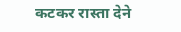कटकर रास्ता देने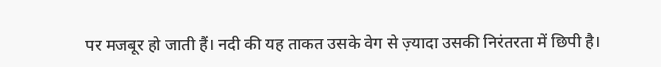पर मजबूर हो जाती हैं। नदी की यह ताकत उसके वेग से ज़्यादा उसकी निरंतरता में छिपी है।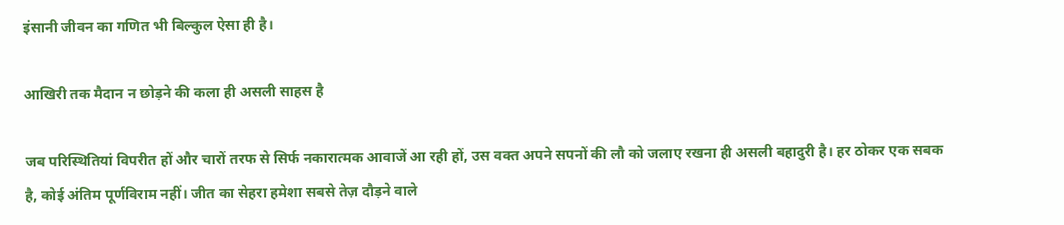इंसानी जीवन का गणित भी बिल्कुल ऐसा ही है।

आखिरी तक मैदान न छोड़ने की कला ही असली साहस है

जब परिस्थितियां विपरीत हों और चारों तरफ से सिर्फ नकारात्मक आवाजें आ रही हों, उस वक्त अपने सपनों की लौ को जलाए रखना ही असली बहादुरी है। हर ठोकर एक सबक है, कोई अंतिम पूर्णविराम नहीं। जीत का सेहरा हमेशा सबसे तेज़ दौड़ने वाले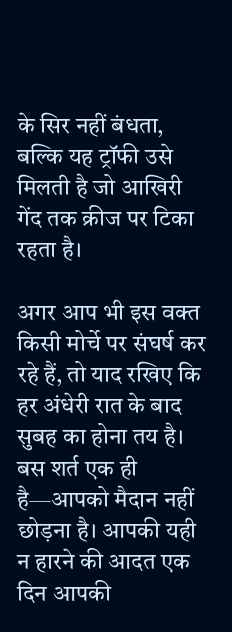के सिर नहीं बंधता, बल्कि यह ट्रॉफी उसे मिलती है जो आखिरी गेंद तक क्रीज पर टिका रहता है।

अगर आप भी इस वक्त किसी मोर्चे पर संघर्ष कर रहे हैं, तो याद रखिए कि हर अंधेरी रात के बाद सुबह का होना तय है। बस शर्त एक ही है—आपको मैदान नहीं छोड़ना है। आपकी यही न हारने की आदत एक दिन आपकी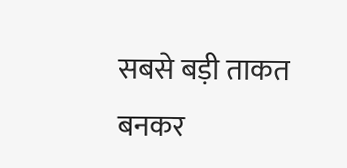सबसे बड़ी ताकत बनकर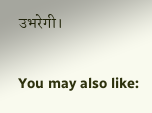उभरेगी।

You may also like: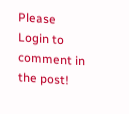Please Login to comment in the post!